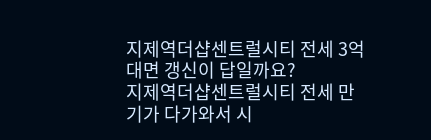지제역더샵센트럴시티 전세 3억대면 갱신이 답일까요?
지제역더샵센트럴시티 전세 만기가 다가와서 시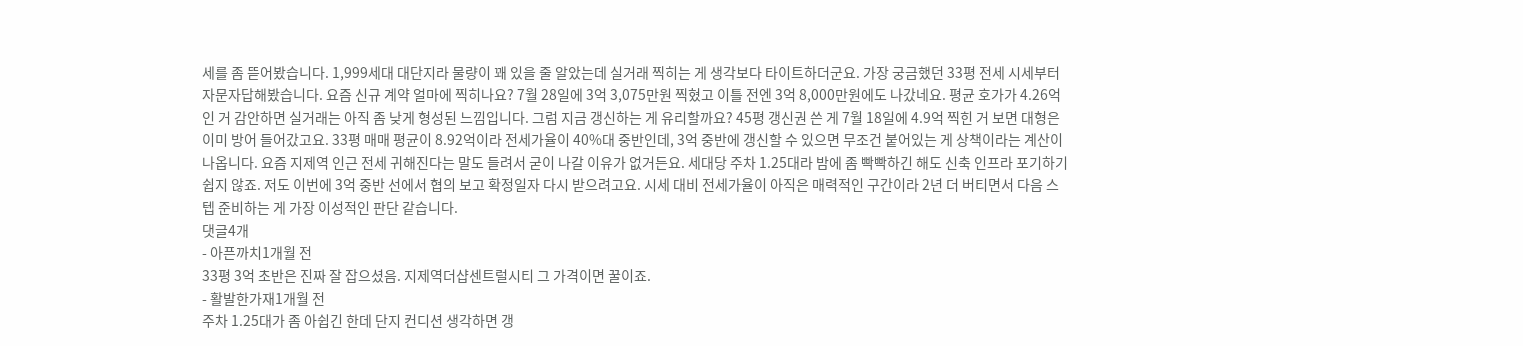세를 좀 뜯어봤습니다. 1,999세대 대단지라 물량이 꽤 있을 줄 알았는데 실거래 찍히는 게 생각보다 타이트하더군요. 가장 궁금했던 33평 전세 시세부터 자문자답해봤습니다. 요즘 신규 계약 얼마에 찍히나요? 7월 28일에 3억 3,075만원 찍혔고 이틀 전엔 3억 8,000만원에도 나갔네요. 평균 호가가 4.26억인 거 감안하면 실거래는 아직 좀 낮게 형성된 느낌입니다. 그럼 지금 갱신하는 게 유리할까요? 45평 갱신권 쓴 게 7월 18일에 4.9억 찍힌 거 보면 대형은 이미 방어 들어갔고요. 33평 매매 평균이 8.92억이라 전세가율이 40%대 중반인데, 3억 중반에 갱신할 수 있으면 무조건 붙어있는 게 상책이라는 계산이 나옵니다. 요즘 지제역 인근 전세 귀해진다는 말도 들려서 굳이 나갈 이유가 없거든요. 세대당 주차 1.25대라 밤에 좀 빡빡하긴 해도 신축 인프라 포기하기 쉽지 않죠. 저도 이번에 3억 중반 선에서 협의 보고 확정일자 다시 받으려고요. 시세 대비 전세가율이 아직은 매력적인 구간이라 2년 더 버티면서 다음 스텝 준비하는 게 가장 이성적인 판단 같습니다.
댓글4개
- 아픈까치1개월 전
33평 3억 초반은 진짜 잘 잡으셨음. 지제역더샵센트럴시티 그 가격이면 꿀이죠.
- 활발한가재1개월 전
주차 1.25대가 좀 아쉽긴 한데 단지 컨디션 생각하면 갱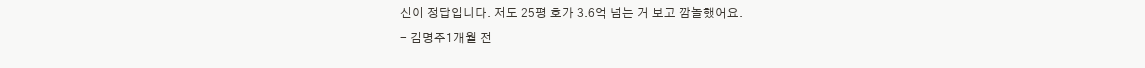신이 정답입니다. 저도 25평 호가 3.6억 넘는 거 보고 깜놀했어요.
- 김명주1개월 전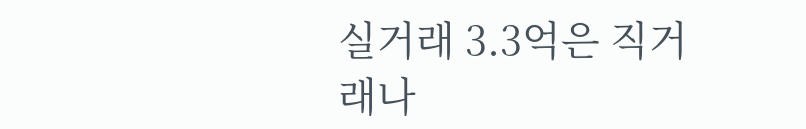실거래 3.3억은 직거래나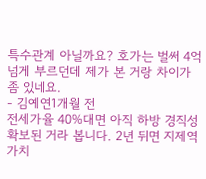특수관계 아닐까요? 호가는 벌써 4억 넘게 부르던데 제가 본 거랑 차이가 좀 있네요.
- 김예연1개월 전
전세가율 40%대면 아직 하방 경직성 확보된 거라 봅니다. 2년 뒤면 지제역 가치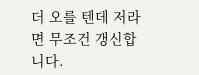더 오를 텐데 저라면 무조건 갱신합니다.